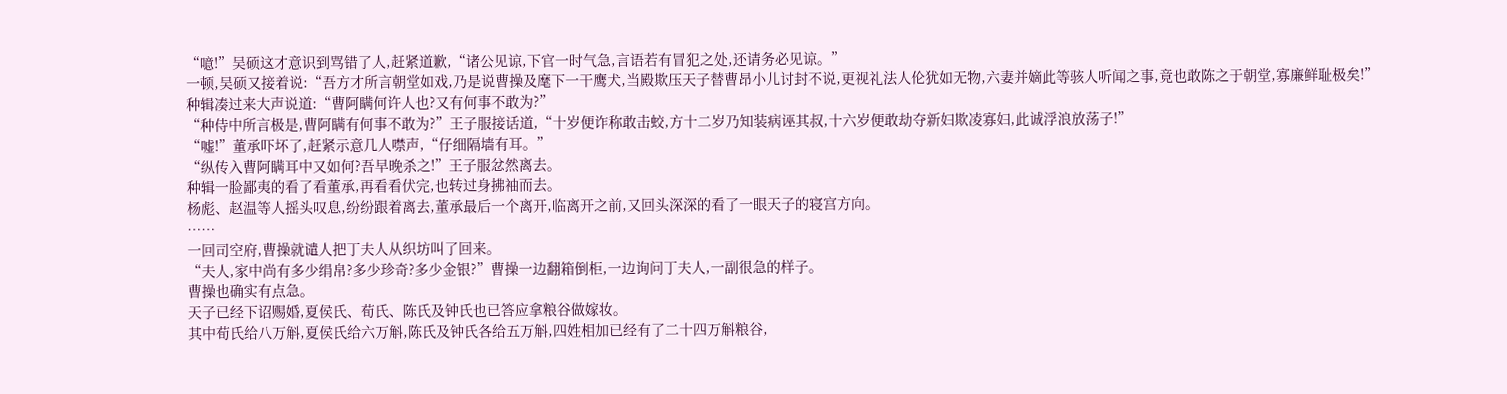“噫!”吴硕这才意识到骂错了人,赶紧道歉,“诸公见谅,下官一时气急,言语若有冒犯之处,还请务必见谅。”
一顿,吴硕又接着说:“吾方才所言朝堂如戏,乃是说曹操及麾下一干鹰犬,当殿欺压天子替曹昂小儿讨封不说,更视礼法人伦犹如无物,六妻并嫡此等骇人听闻之事,竟也敢陈之于朝堂,寡廉鲜耻极矣!”
种辑凑过来大声说道:“曹阿瞒何许人也?又有何事不敢为?”
“种侍中所言极是,曹阿瞒有何事不敢为?”王子服接话道,“十岁便诈称敢击蛟,方十二岁乃知装病诬其叔,十六岁便敢劫夺新妇欺凌寡妇,此诚浮浪放荡子!”
“嘘!”董承吓坏了,赶紧示意几人噤声,“仔细隔墙有耳。”
“纵传入曹阿瞒耳中又如何?吾早晚杀之!”王子服忿然离去。
种辑一脸鄙夷的看了看董承,再看看伏完,也转过身拂袖而去。
杨彪、赵温等人摇头叹息,纷纷跟着离去,董承最后一个离开,临离开之前,又回头深深的看了一眼天子的寝宫方向。
……
一回司空府,曹操就谴人把丁夫人从织坊叫了回来。
“夫人,家中尚有多少绢帛?多少珍奇?多少金银?”曹操一边翻箱倒柜,一边询问丁夫人,一副很急的样子。
曹操也确实有点急。
天子已经下诏赐婚,夏侯氏、荀氏、陈氏及钟氏也已答应拿粮谷做嫁妆。
其中荀氏给八万斛,夏侯氏给六万斛,陈氏及钟氏各给五万斛,四姓相加已经有了二十四万斛粮谷,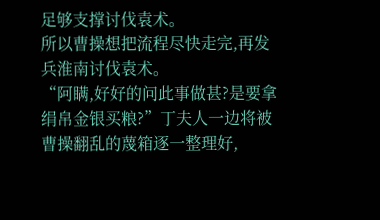足够支撑讨伐袁术。
所以曹操想把流程尽快走完,再发兵淮南讨伐袁术。
“阿瞒,好好的问此事做甚?是要拿绢帛金银买粮?”丁夫人一边将被曹操翻乱的蔑箱逐一整理好,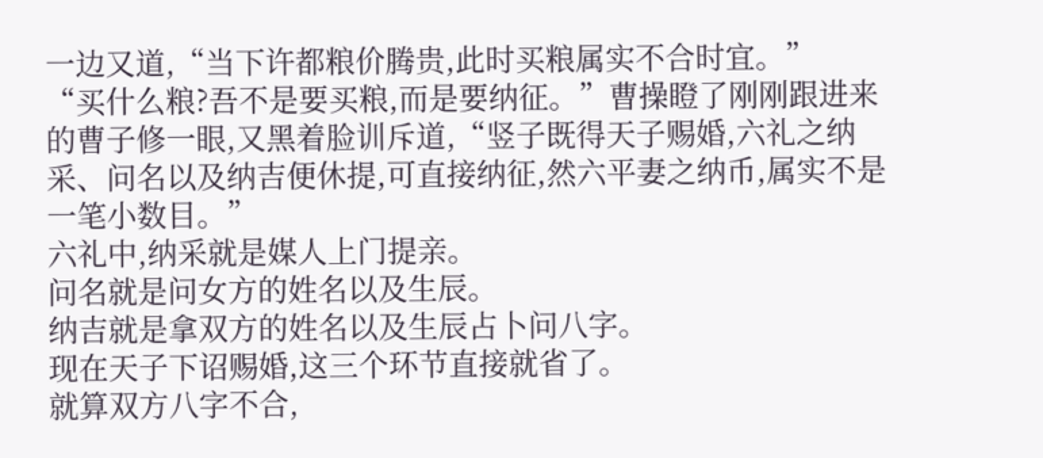一边又道,“当下许都粮价腾贵,此时买粮属实不合时宜。”
“买什么粮?吾不是要买粮,而是要纳征。”曹操瞪了刚刚跟进来的曹子修一眼,又黑着脸训斥道,“竖子既得天子赐婚,六礼之纳采、问名以及纳吉便休提,可直接纳征,然六平妻之纳币,属实不是一笔小数目。”
六礼中,纳采就是媒人上门提亲。
问名就是问女方的姓名以及生辰。
纳吉就是拿双方的姓名以及生辰占卜问八字。
现在天子下诏赐婚,这三个环节直接就省了。
就算双方八字不合,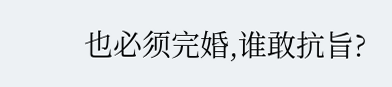也必须完婚,谁敢抗旨?